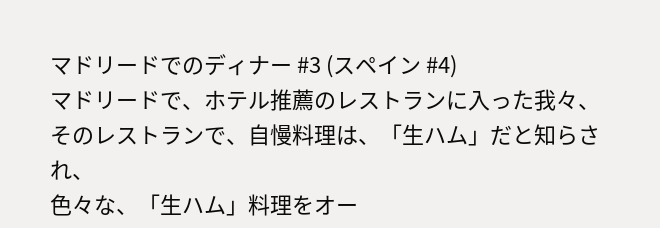マドリードでのディナー #3 (スペイン #4)
マドリードで、ホテル推薦のレストランに入った我々、
そのレストランで、自慢料理は、「生ハム」だと知らされ、
色々な、「生ハム」料理をオー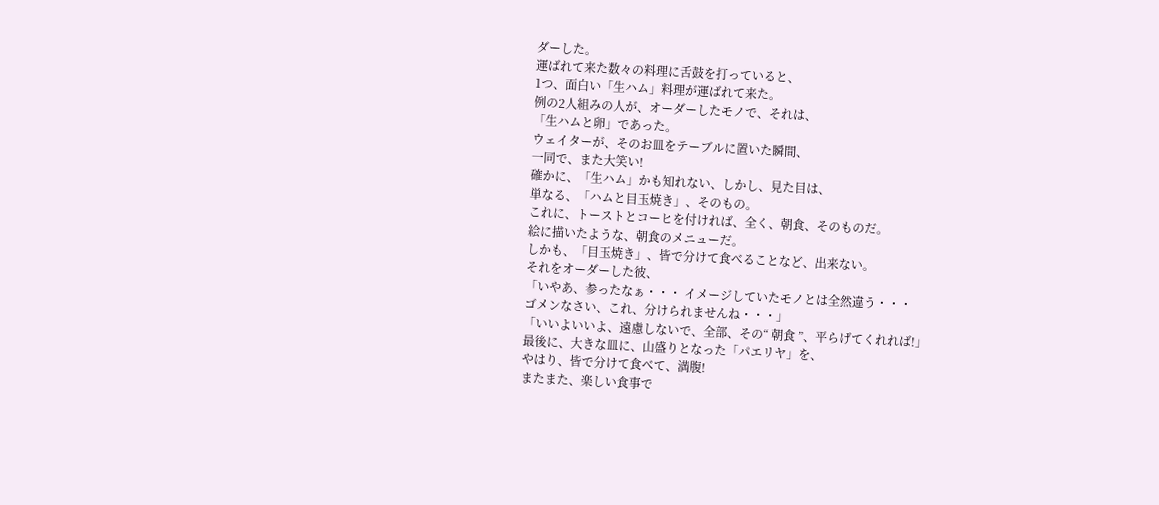ダーした。
運ばれて来た数々の料理に舌鼓を打っていると、
1つ、面白い「生ハム」料理が運ばれて来た。
例の2人組みの人が、オーダーしたモノで、それは、
「生ハムと卵」であった。
ウェイターが、そのお皿をテーブルに置いた瞬間、
一同で、また大笑い!
確かに、「生ハム」かも知れない、しかし、見た目は、
単なる、「ハムと目玉焼き」、そのもの。
これに、トーストとコーヒを付ければ、全く、朝食、そのものだ。
絵に描いたような、朝食のメニューだ。
しかも、「目玉焼き」、皆で分けて食べることなど、出来ない。
それをオーダーした彼、
「いやあ、参ったなぁ・・・ イメージしていたモノとは全然違う・・・
ゴメンなさい、これ、分けられませんね・・・」
「いいよいいよ、遠慮しないで、全部、その“ 朝食 ”、平らげてくれれば!」
最後に、大きな皿に、山盛りとなった「パエリヤ」を、
やはり、皆で分けて食べて、満腹!
またまた、楽しい食事で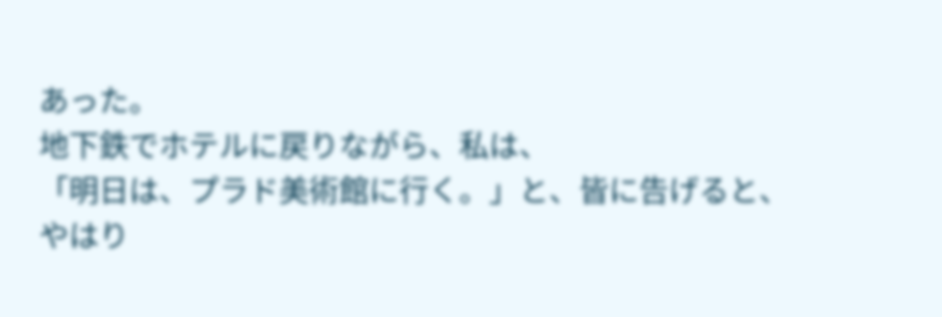あった。
地下鉄でホテルに戻りながら、私は、
「明日は、プラド美術館に行く。」と、皆に告げると、
やはり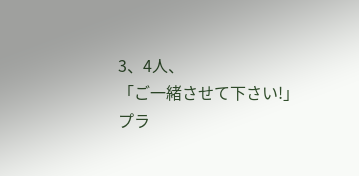3、4人、
「ご一緒させて下さい!」
プラ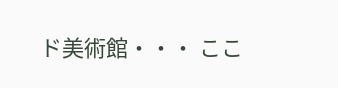ド美術館・・・ ここ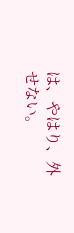は、やはり、外せない。